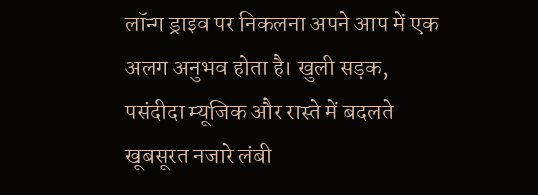लॉन्ग ड्राइव पर निकलना अपने आप में एक अलग अनुभव होता है। खुली सड़क, पसंदीदा म्यूजिक और रास्ते में बदलते खूबसूरत नजारे लंबी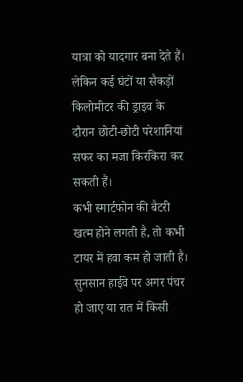यात्रा को यादगार बना देते हैं। लेकिन कई घंटों या सैकड़ों किलोमीटर की ड्राइव के दौरान छोटी-छोटी परेशानियां सफर का मजा किरकिरा कर सकती हैं।
कभी स्मार्टफोन की बैटरी खत्म होने लगती है, तो कभी टायर में हवा कम हो जाती है। सुनसान हाईवे पर अगर पंचर हो जाए या रात में किसी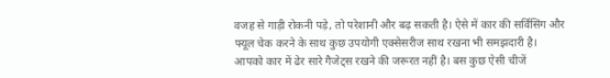वजह से गाड़ी रोकनी पड़े, तो परेशानी और बढ़ सकती है। ऐसे में कार की सर्विसिंग और फ्यूल चेक करने के साथ कुछ उपयोगी एक्सेसरीज साथ रखना भी समझदारी है।
आपको कार में ढेर सारे गैजेट्स रखने की जरूरत नहीं है। बस कुछ ऐसी चीजें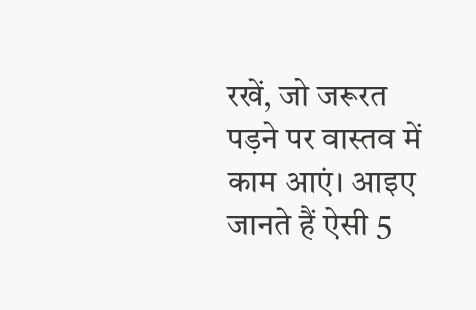रखें, जो जरूरत पड़ने पर वास्तव में काम आएं। आइए जानते हैं ऐसी 5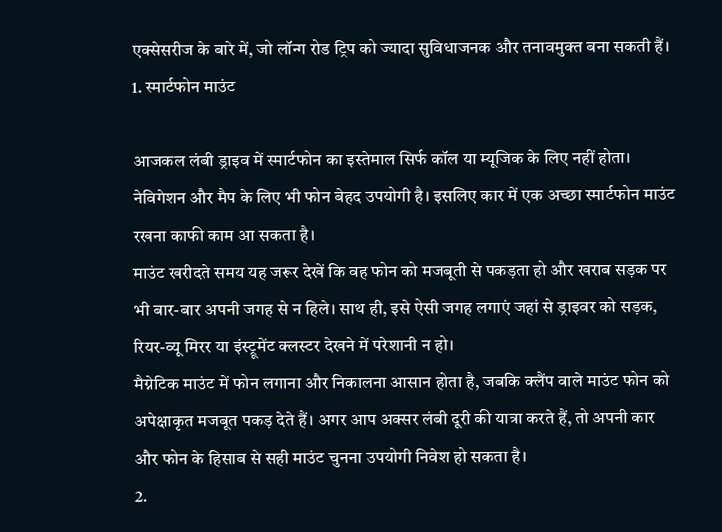एक्सेसरीज के बारे में, जो लॉन्ग रोड ट्रिप को ज्यादा सुविधाजनक और तनावमुक्त बना सकती हैं।
1. स्मार्टफोन माउंट

आजकल लंबी ड्राइव में स्मार्टफोन का इस्तेमाल सिर्फ कॉल या म्यूजिक के लिए नहीं होता। नेविगेशन और मैप के लिए भी फोन बेहद उपयोगी है। इसलिए कार में एक अच्छा स्मार्टफोन माउंट रखना काफी काम आ सकता है।
माउंट खरीदते समय यह जरूर देखें कि वह फोन को मजबूती से पकड़ता हो और खराब सड़क पर भी बार-बार अपनी जगह से न हिले। साथ ही, इसे ऐसी जगह लगाएं जहां से ड्राइवर को सड़क, रियर-व्यू मिरर या इंस्ट्रूमेंट क्लस्टर देखने में परेशानी न हो।
मैग्नेटिक माउंट में फोन लगाना और निकालना आसान होता है, जबकि क्लैंप वाले माउंट फोन को अपेक्षाकृत मजबूत पकड़ देते हैं। अगर आप अक्सर लंबी दूरी की यात्रा करते हैं, तो अपनी कार और फोन के हिसाब से सही माउंट चुनना उपयोगी निवेश हो सकता है।
2.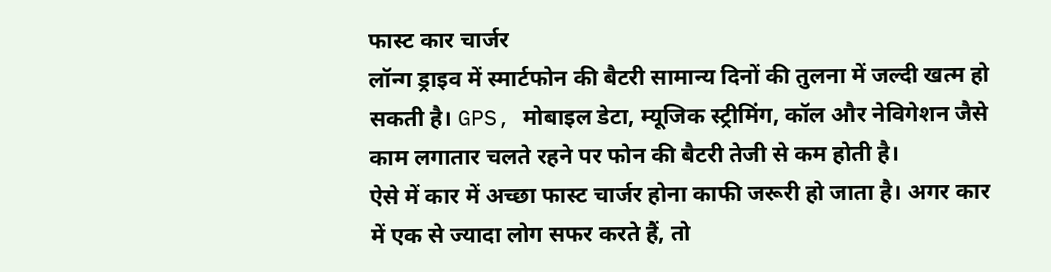फास्ट कार चार्जर
लॉन्ग ड्राइव में स्मार्टफोन की बैटरी सामान्य दिनों की तुलना में जल्दी खत्म हो सकती है। GPS, मोबाइल डेटा, म्यूजिक स्ट्रीमिंग, कॉल और नेविगेशन जैसे काम लगातार चलते रहने पर फोन की बैटरी तेजी से कम होती है।
ऐसे में कार में अच्छा फास्ट चार्जर होना काफी जरूरी हो जाता है। अगर कार में एक से ज्यादा लोग सफर करते हैं, तो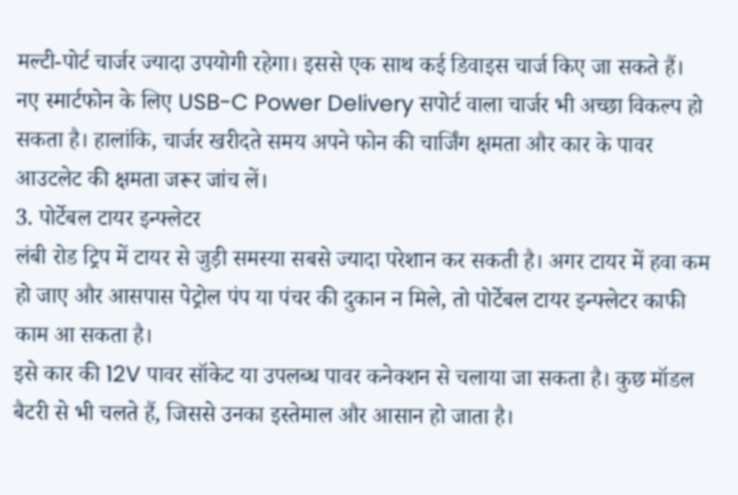मल्टी-पोर्ट चार्जर ज्यादा उपयोगी रहेगा। इससे एक साथ कई डिवाइस चार्ज किए जा सकते हैं।
नए स्मार्टफोन के लिए USB-C Power Delivery सपोर्ट वाला चार्जर भी अच्छा विकल्प हो सकता है। हालांकि, चार्जर खरीदते समय अपने फोन की चार्जिंग क्षमता और कार के पावर आउटलेट की क्षमता जरूर जांच लें।
3. पोर्टेबल टायर इन्फ्लेटर
लंबी रोड ट्रिप में टायर से जुड़ी समस्या सबसे ज्यादा परेशान कर सकती है। अगर टायर में हवा कम हो जाए और आसपास पेट्रोल पंप या पंचर की दुकान न मिले, तो पोर्टेबल टायर इन्फ्लेटर काफी काम आ सकता है।
इसे कार की 12V पावर सॉकेट या उपलब्ध पावर कनेक्शन से चलाया जा सकता है। कुछ मॉडल बैटरी से भी चलते हैं, जिससे उनका इस्तेमाल और आसान हो जाता है।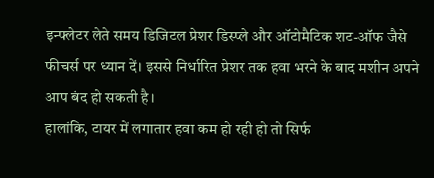इन्फ्लेटर लेते समय डिजिटल प्रेशर डिस्प्ले और ऑटोमैटिक शट-ऑफ जैसे फीचर्स पर ध्यान दें। इससे निर्धारित प्रेशर तक हवा भरने के बाद मशीन अपने आप बंद हो सकती है।
हालांकि, टायर में लगातार हवा कम हो रही हो तो सिर्फ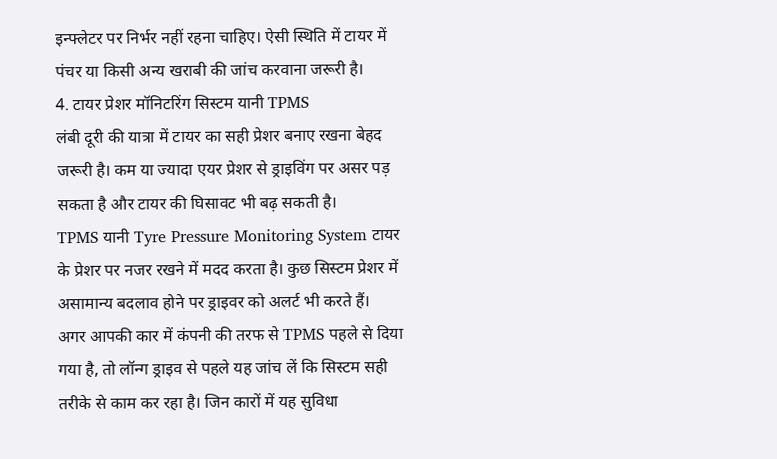इन्फ्लेटर पर निर्भर नहीं रहना चाहिए। ऐसी स्थिति में टायर में पंचर या किसी अन्य खराबी की जांच करवाना जरूरी है।
4. टायर प्रेशर मॉनिटरिंग सिस्टम यानी TPMS
लंबी दूरी की यात्रा में टायर का सही प्रेशर बनाए रखना बेहद जरूरी है। कम या ज्यादा एयर प्रेशर से ड्राइविंग पर असर पड़ सकता है और टायर की घिसावट भी बढ़ सकती है।
TPMS यानी Tyre Pressure Monitoring System टायर के प्रेशर पर नजर रखने में मदद करता है। कुछ सिस्टम प्रेशर में असामान्य बदलाव होने पर ड्राइवर को अलर्ट भी करते हैं।
अगर आपकी कार में कंपनी की तरफ से TPMS पहले से दिया गया है, तो लॉन्ग ड्राइव से पहले यह जांच लें कि सिस्टम सही तरीके से काम कर रहा है। जिन कारों में यह सुविधा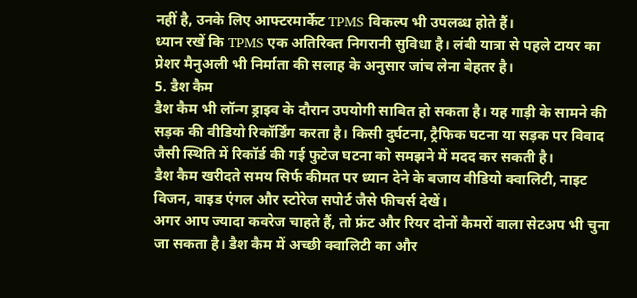नहीं है, उनके लिए आफ्टरमार्केट TPMS विकल्प भी उपलब्ध होते हैं।
ध्यान रखें कि TPMS एक अतिरिक्त निगरानी सुविधा है। लंबी यात्रा से पहले टायर का प्रेशर मैनुअली भी निर्माता की सलाह के अनुसार जांच लेना बेहतर है।
5. डैश कैम
डैश कैम भी लॉन्ग ड्राइव के दौरान उपयोगी साबित हो सकता है। यह गाड़ी के सामने की सड़क की वीडियो रिकॉर्डिंग करता है। किसी दुर्घटना, ट्रैफिक घटना या सड़क पर विवाद जैसी स्थिति में रिकॉर्ड की गई फुटेज घटना को समझने में मदद कर सकती है।
डैश कैम खरीदते समय सिर्फ कीमत पर ध्यान देने के बजाय वीडियो क्वालिटी, नाइट विजन, वाइड एंगल और स्टोरेज सपोर्ट जैसे फीचर्स देखें।
अगर आप ज्यादा कवरेज चाहते हैं, तो फ्रंट और रियर दोनों कैमरों वाला सेटअप भी चुना जा सकता है। डैश कैम में अच्छी क्वालिटी का और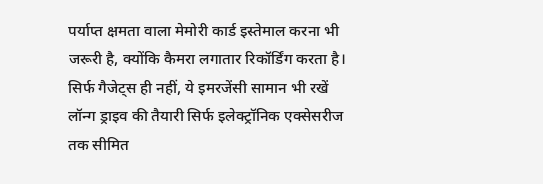पर्याप्त क्षमता वाला मेमोरी कार्ड इस्तेमाल करना भी जरूरी है, क्योंकि कैमरा लगातार रिकॉर्डिंग करता है।
सिर्फ गैजेट्स ही नहीं, ये इमरजेंसी सामान भी रखें
लॉन्ग ड्राइव की तैयारी सिर्फ इलेक्ट्रॉनिक एक्सेसरीज तक सीमित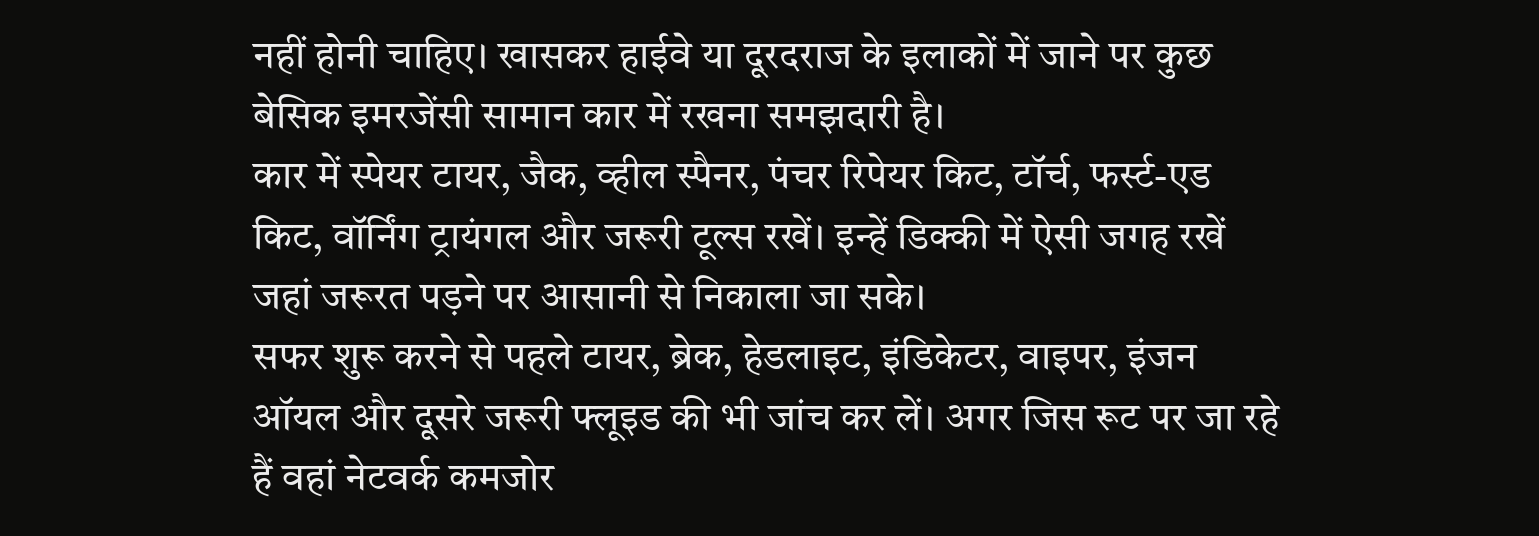नहीं होनी चाहिए। खासकर हाईवे या दूरदराज के इलाकों में जाने पर कुछ बेसिक इमरजेंसी सामान कार में रखना समझदारी है।
कार में स्पेयर टायर, जैक, व्हील स्पैनर, पंचर रिपेयर किट, टॉर्च, फर्स्ट-एड किट, वॉर्निंग ट्रायंगल और जरूरी टूल्स रखें। इन्हें डिक्की में ऐसी जगह रखें जहां जरूरत पड़ने पर आसानी से निकाला जा सके।
सफर शुरू करने से पहले टायर, ब्रेक, हेडलाइट, इंडिकेटर, वाइपर, इंजन ऑयल और दूसरे जरूरी फ्लूइड की भी जांच कर लें। अगर जिस रूट पर जा रहे हैं वहां नेटवर्क कमजोर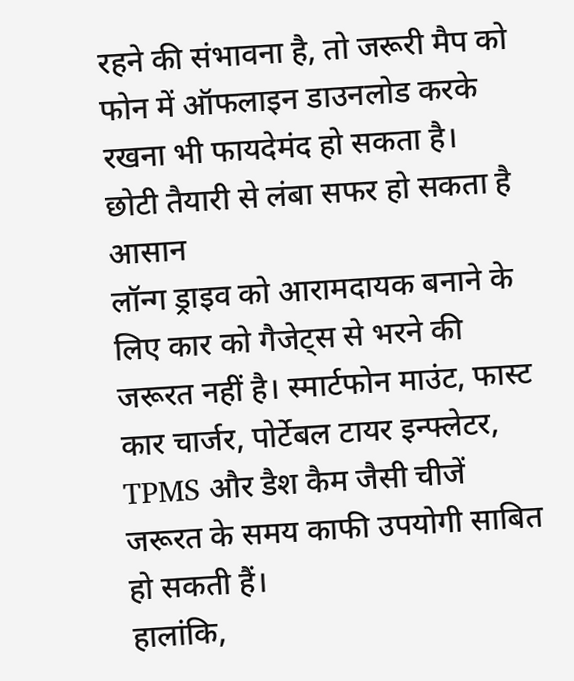रहने की संभावना है, तो जरूरी मैप को फोन में ऑफलाइन डाउनलोड करके रखना भी फायदेमंद हो सकता है।
छोटी तैयारी से लंबा सफर हो सकता है आसान
लॉन्ग ड्राइव को आरामदायक बनाने के लिए कार को गैजेट्स से भरने की जरूरत नहीं है। स्मार्टफोन माउंट, फास्ट कार चार्जर, पोर्टेबल टायर इन्फ्लेटर, TPMS और डैश कैम जैसी चीजें जरूरत के समय काफी उपयोगी साबित हो सकती हैं।
हालांकि,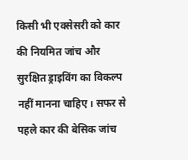किसी भी एक्सेसरी को कार की नियमित जांच और सुरक्षित ड्राइविंग का विकल्प नहीं मानना चाहिए। सफर से पहले कार की बेसिक जांच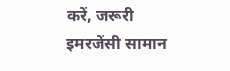करें, जरूरी इमरजेंसी सामान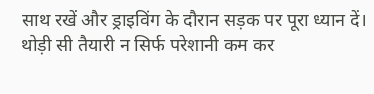साथ रखें और ड्राइविंग के दौरान सड़क पर पूरा ध्यान दें। थोड़ी सी तैयारी न सिर्फ परेशानी कम कर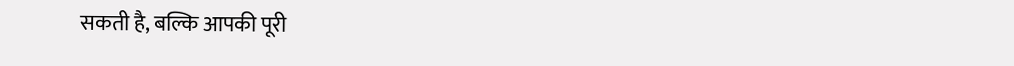सकती है, बल्कि आपकी पूरी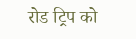रोड ट्रिप को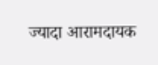ज्यादा आरामदायक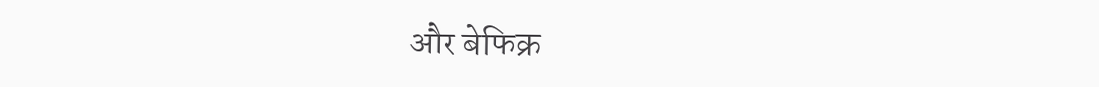और बेफिक्र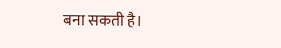बना सकती है।